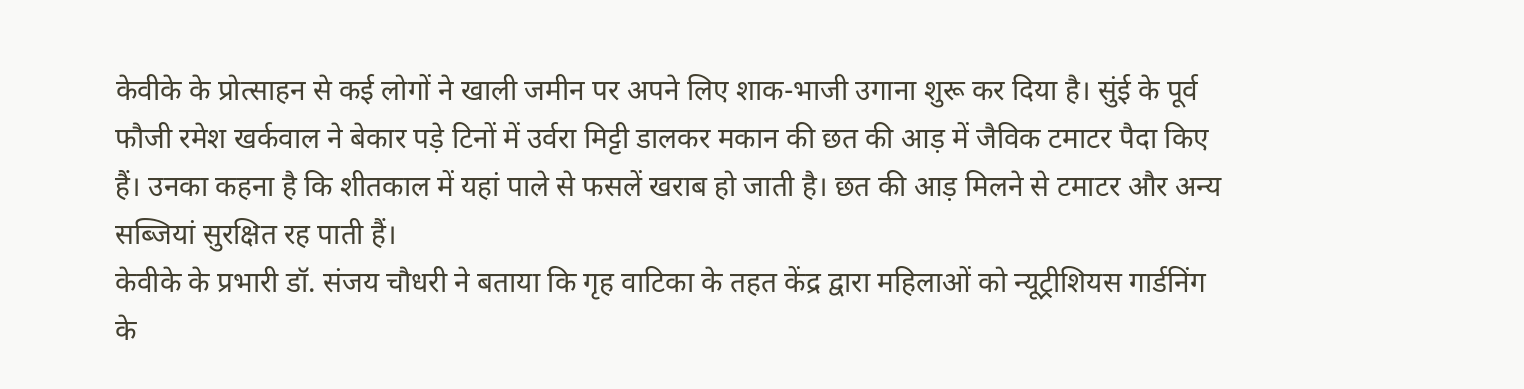केवीके के प्रोत्साहन से कई लोगों ने खाली जमीन पर अपने लिए शाक-भाजी उगाना शुरू कर दिया है। सुंई के पूर्व फौजी रमेश खर्कवाल ने बेकार पड़े टिनों में उर्वरा मिट्टी डालकर मकान की छत की आड़ में जैविक टमाटर पैदा किए हैं। उनका कहना है कि शीतकाल में यहां पाले से फसलें खराब हो जाती है। छत की आड़ मिलने से टमाटर और अन्य सब्जियां सुरक्षित रह पाती हैं।
केवीके के प्रभारी डॉ. संजय चौधरी ने बताया कि गृह वाटिका के तहत केंद्र द्वारा महिलाओं को न्यूट्रीशियस गार्डनिंग के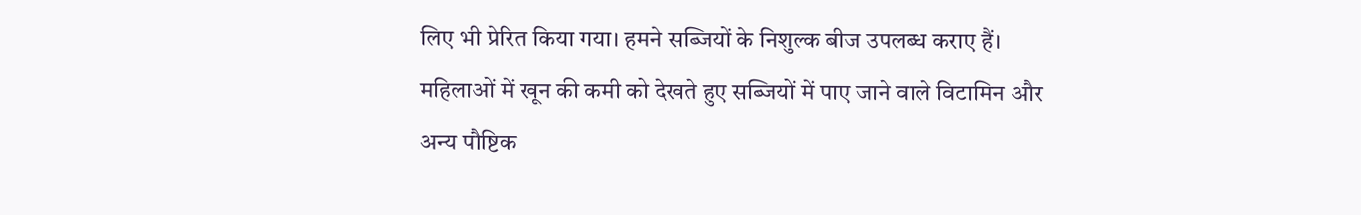लिए भी प्रेरित किया गया। हमने सब्जियों के निशुल्क बीज उपलब्ध कराए हैं। महिलाओं में खून की कमी को देखते हुए सब्जियों में पाए जाने वाले विटामिन और अन्य पौष्टिक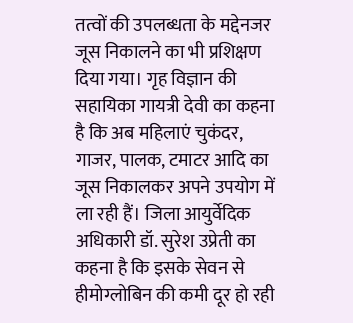तत्वों की उपलब्धता के मद्देनजर जूस निकालने का भी प्रशिक्षण दिया गया। गृह विज्ञान की सहायिका गायत्री देवी का कहना है कि अब महिलाएं चुकंदर, गाजर, पालक, टमाटर आदि का जूस निकालकर अपने उपयोग में ला रही हैं। जिला आयुर्वेदिक अधिकारी डॉ. सुरेश उप्रेती का कहना है कि इसके सेवन से हीमोग्लोबिन की कमी दूर हो रही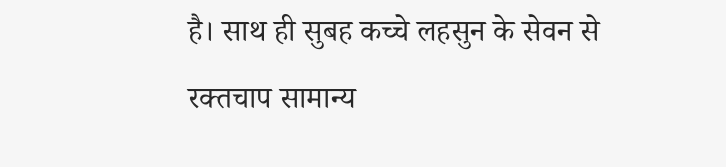है। साथ ही सुबह कच्चे लहसुन के सेवन से रक्तचाप सामान्य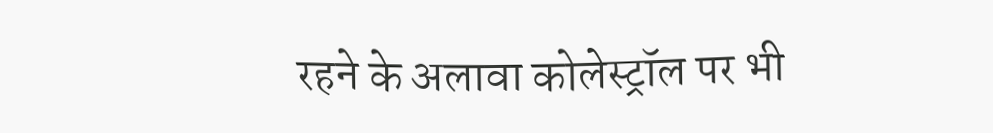रहने के अलावा कोलेस्ट्रॉल पर भी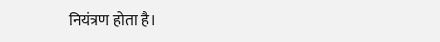नियंत्रण होता है।